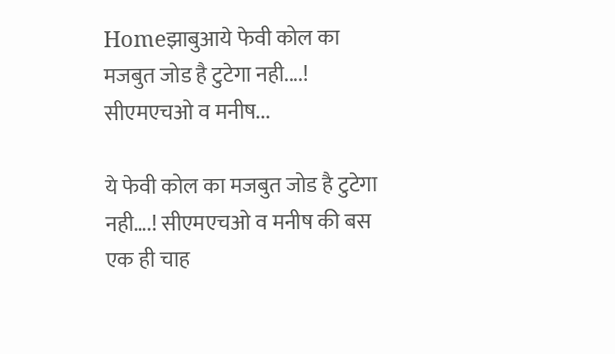Homeझाबुआये फेवी कोल का मजबुत जोड है टुटेगा नही....! सीएमएचओ व मनीष...

ये फेवी कोल का मजबुत जोड है टुटेगा नही….! सीएमएचओ व मनीष की बस एक ही चाह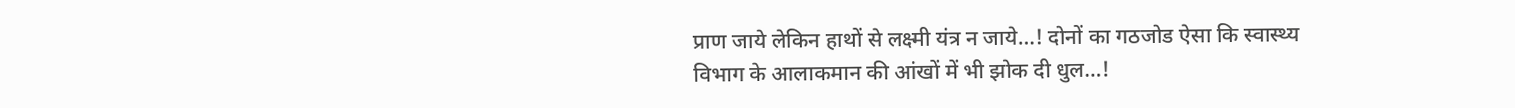प्राण जाये लेकिन हाथों से लक्ष्मी यंत्र न जाये…! दोनों का गठजोड ऐसा कि स्वास्थ्य विभाग के आलाकमान की आंखों में भी झोक दी धुल…!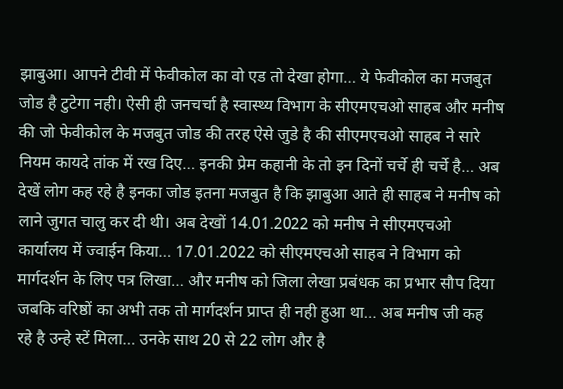झाबुआ। आपने टीवी में फेवीकोल का वो एड तो देखा होगा… ये फेवीकोल का मजबुत जोड है टुटेगा नही। ऐसी ही जनचर्चा है स्वास्थ्य विभाग के सीएमएचओ साहब और मनीष की जो फेवीकोल के मजबुत जोड की तरह ऐसे जुडे है की सीएमएचओ साहब ने सारे नियम कायदे तांक में रख दिए… इनकी प्रेम कहानी के तो इन दिनों चर्चे ही चर्चे है… अब देखें लोग कह रहे है इनका जोड इतना मजबुत है कि झाबुआ आते ही साहब ने मनीष को लाने जुगत चालु कर दी थी। अब देखों 14.01.2022 को मनीष ने सीएमएचओ कार्यालय में ज्वाईन किया… 17.01.2022 को सीएमएचओ साहब ने विभाग को मार्गदर्शन के लिए पत्र लिखा… और मनीष को जिला लेखा प्रबंधक का प्रभार सौप दिया जबकि वरिष्ठों का अभी तक तो मार्गदर्शन प्राप्त ही नही हुआ था… अब मनीष जी कह रहे है उन्हे स्टें मिला… उनके साथ 20 से 22 लोग और है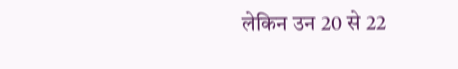लेकिन उन 20 से 22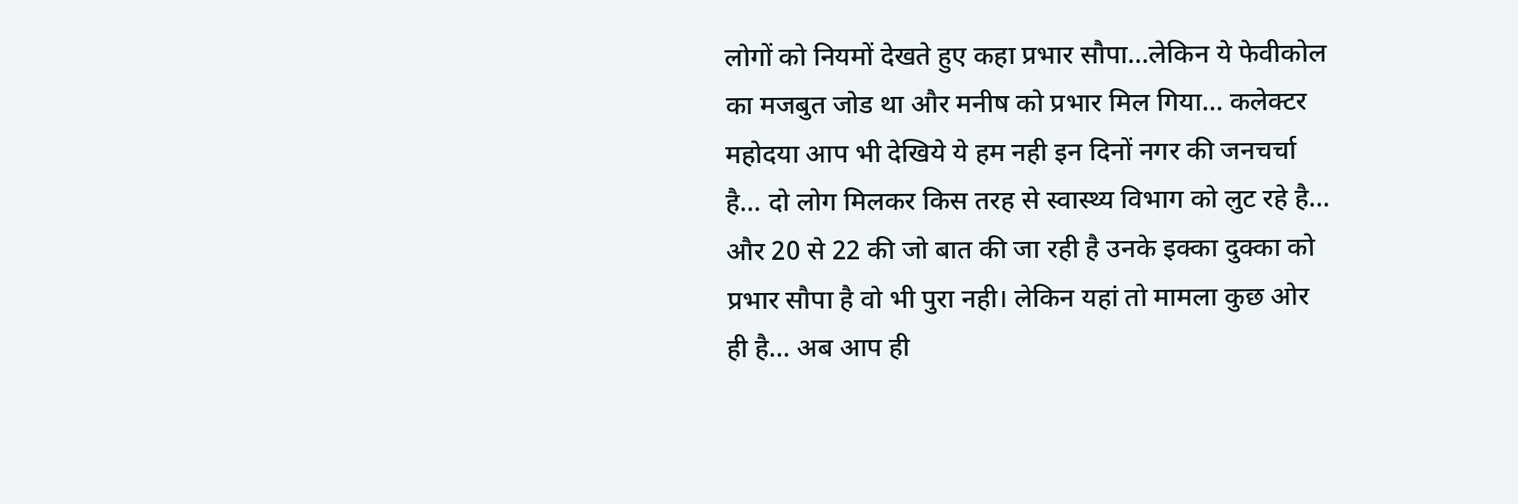लोगों को नियमों देखते हुए कहा प्रभार सौपा…लेकिन ये फेवीकोल का मजबुत जोड था और मनीष को प्रभार मिल गिया… कलेक्टर महोदया आप भी देखिये ये हम नही इन दिनों नगर की जनचर्चा है… दो लोग मिलकर किस तरह से स्वास्थ्य विभाग को लुट रहे है… और 20 से 22 की जो बात की जा रही है उनके इक्का दुक्का को प्रभार सौपा है वो भी पुरा नही। लेकिन यहां तो मामला कुछ ओर ही है… अब आप ही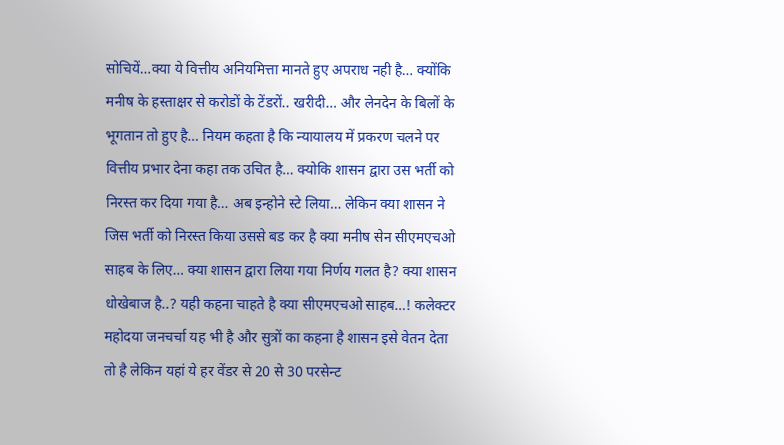सोचियें…क्या ये वित्तीय अनियमित्ता मानते हुए अपराध नही है… क्योंकि मनीष के हस्ताक्षर से करोडों के टेंडरों.. खरीदी… और लेनदेन के बिलों के भूगतान तो हुए है… नियम कहता है कि न्यायालय में प्रकरण चलने पर वित्तीय प्रभार देना कहा तक उचित है… क्योकि शासन द्वारा उस भर्ती को निरस्त कर दिया गया है… अब इन्होने स्टे लिया… लेकिन क्या शासन ने जिस भर्ती को निरस्त किया उससे बड कर है क्या मनीष सेन सीएमएचओ साहब के लिए… क्या शासन द्वारा लिया गया निर्णय गलत है? क्या शासन धोखेबाज है..? यही कहना चाहते है क्या सीएमएचओ साहब…! कलेक्टर महोदया जनचर्चा यह भी है और सुत्रों का कहना है शासन इसे वेतन देता तो है लेकिन यहां ये हर वेंडर से 20 से 30 परसेन्ट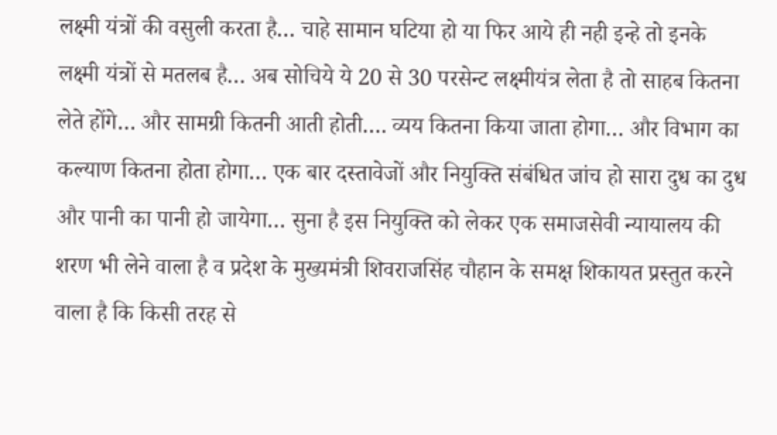लक्ष्मी यंत्रों की वसुली करता है… चाहे सामान घटिया हो या फिर आये ही नही इन्हे तो इनके लक्ष्मी यंत्रों से मतलब है… अब सोचिये ये 20 से 30 परसेन्ट लक्ष्मीयंत्र लेता है तो साहब कितना लेते होंगे… और सामग्री कितनी आती होती…. व्यय कितना किया जाता होगा… और विभाग का कल्याण कितना होता होगा… एक बार दस्तावेजों और नियुक्ति संबंधित जांच हो सारा दुध का दुध और पानी का पानी हो जायेगा… सुना है इस नियुक्ति को लेकर एक समाजसेवी न्यायालय की शरण भी लेने वाला है व प्रदेश के मुख्यमंत्री शिवराजसिंह चौहान के समक्ष शिकायत प्रस्तुत करने वाला है कि किसी तरह से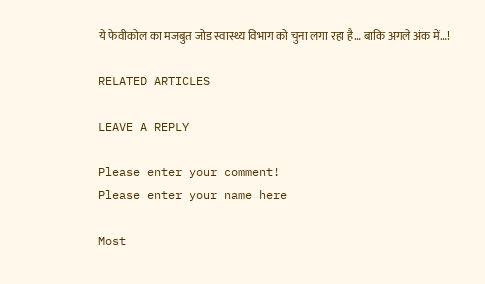ये फेवीकोल का मजबुत जोड स्वास्थ्य विभाग को चुना लगा रहा है… बाकि अगले अंक में…!

RELATED ARTICLES

LEAVE A REPLY

Please enter your comment!
Please enter your name here

Most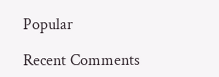Popular

Recent Comments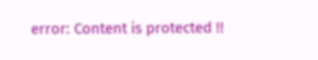error: Content is protected !!